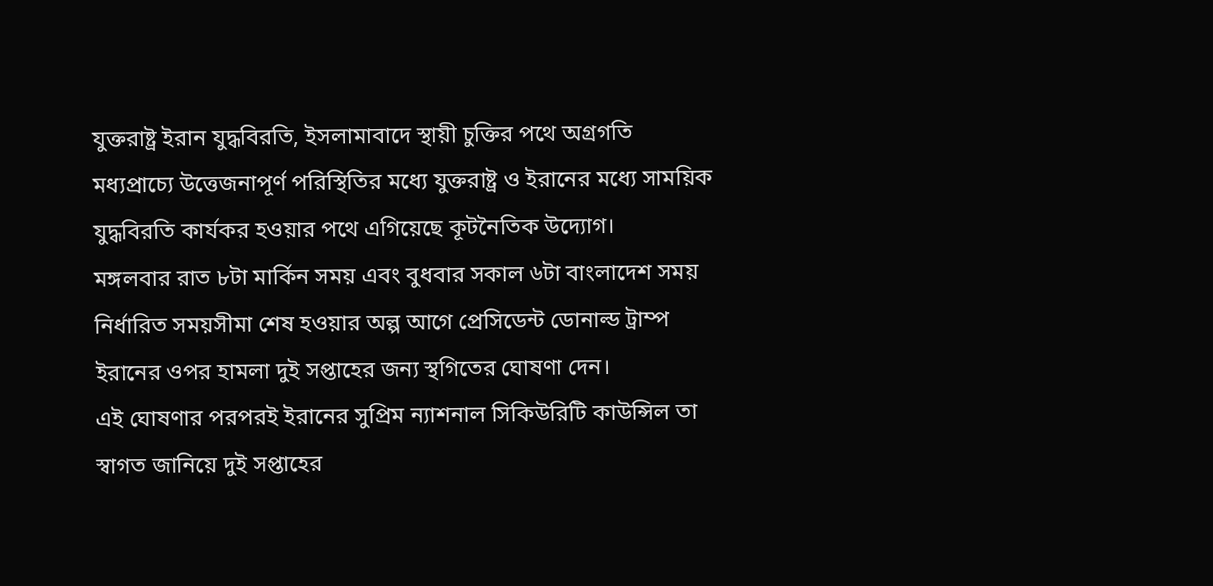যুক্তরাষ্ট্র ইরান যুদ্ধবিরতি, ইসলামাবাদে স্থায়ী চুক্তির পথে অগ্রগতি
মধ্যপ্রাচ্যে উত্তেজনাপূর্ণ পরিস্থিতির মধ্যে যুক্তরাষ্ট্র ও ইরানের মধ্যে সাময়িক যুদ্ধবিরতি কার্যকর হওয়ার পথে এগিয়েছে কূটনৈতিক উদ্যোগ।
মঙ্গলবার রাত ৮টা মার্কিন সময় এবং বুধবার সকাল ৬টা বাংলাদেশ সময় নির্ধারিত সময়সীমা শেষ হওয়ার অল্প আগে প্রেসিডেন্ট ডোনাল্ড ট্রাম্প ইরানের ওপর হামলা দুই সপ্তাহের জন্য স্থগিতের ঘোষণা দেন।
এই ঘোষণার পরপরই ইরানের সুপ্রিম ন্যাশনাল সিকিউরিটি কাউন্সিল তা স্বাগত জানিয়ে দুই সপ্তাহের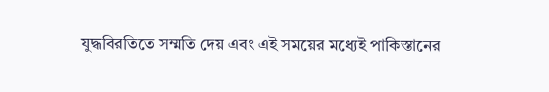যুদ্ধবিরতিতে সম্মতি দেয় এবং এই সময়ের মধ্যেই পাকিস্তানের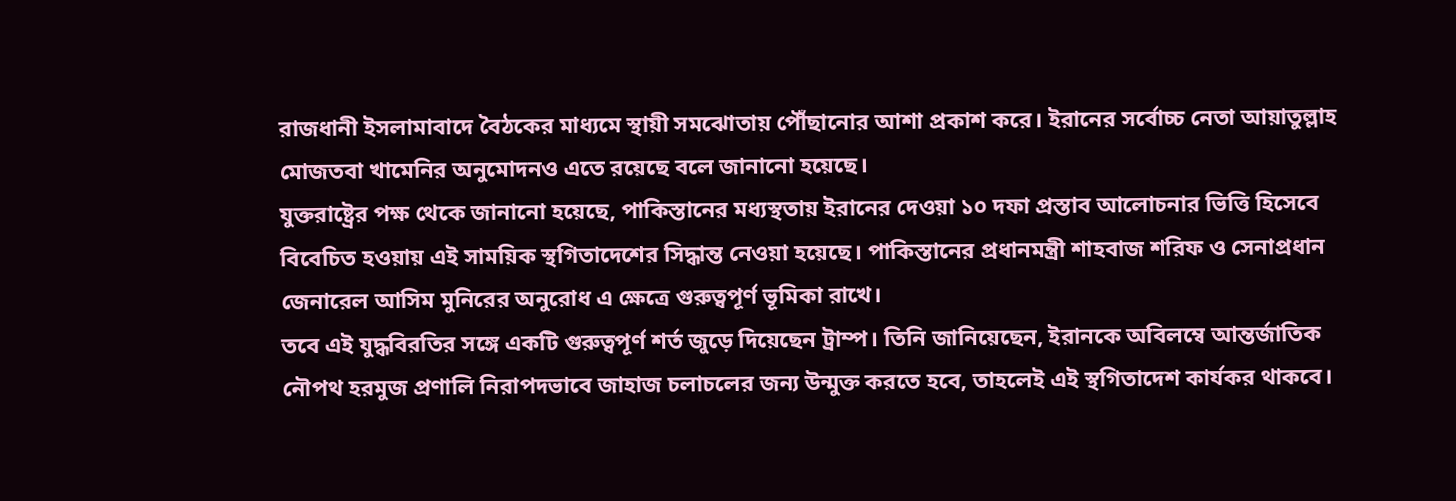রাজধানী ইসলামাবাদে বৈঠকের মাধ্যমে স্থায়ী সমঝোতায় পৌঁছানোর আশা প্রকাশ করে। ইরানের সর্বোচ্চ নেতা আয়াতুল্লাহ মোজতবা খামেনির অনুমোদনও এতে রয়েছে বলে জানানো হয়েছে।
যুক্তরাষ্ট্রের পক্ষ থেকে জানানো হয়েছে, পাকিস্তানের মধ্যস্থতায় ইরানের দেওয়া ১০ দফা প্রস্তাব আলোচনার ভিত্তি হিসেবে বিবেচিত হওয়ায় এই সাময়িক স্থগিতাদেশের সিদ্ধান্ত নেওয়া হয়েছে। পাকিস্তানের প্রধানমন্ত্রী শাহবাজ শরিফ ও সেনাপ্রধান জেনারেল আসিম মুনিরের অনুরোধ এ ক্ষেত্রে গুরুত্বপূর্ণ ভূমিকা রাখে।
তবে এই যুদ্ধবিরতির সঙ্গে একটি গুরুত্বপূর্ণ শর্ত জুড়ে দিয়েছেন ট্রাম্প। তিনি জানিয়েছেন, ইরানকে অবিলম্বে আন্তর্জাতিক নৌপথ হরমুজ প্রণালি নিরাপদভাবে জাহাজ চলাচলের জন্য উন্মুক্ত করতে হবে, তাহলেই এই স্থগিতাদেশ কার্যকর থাকবে।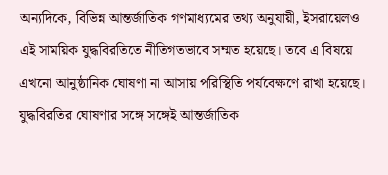অন্যদিকে, বিভিন্ন আন্তর্জাতিক গণমাধ্যমের তথ্য অনুযায়ী, ইসরায়েলও এই সাময়িক যুদ্ধবিরতিতে নীতিগতভাবে সম্মত হয়েছে। তবে এ বিষয়ে এখনো আনুষ্ঠানিক ঘোষণা না আসায় পরিস্থিতি পর্যবেক্ষণে রাখা হয়েছে।
যুদ্ধবিরতির ঘোষণার সঙ্গে সঙ্গেই আন্তর্জাতিক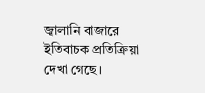জ্বালানি বাজারে ইতিবাচক প্রতিক্রিয়া দেখা গেছে।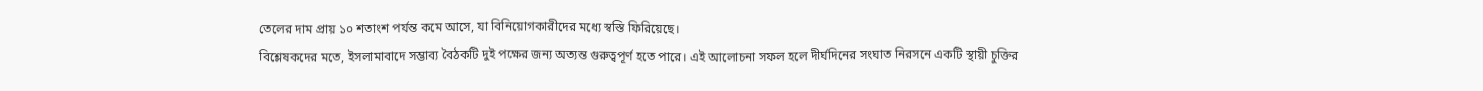তেলের দাম প্রায় ১০ শতাংশ পর্যন্ত কমে আসে, যা বিনিয়োগকারীদের মধ্যে স্বস্তি ফিরিয়েছে।
বিশ্লেষকদের মতে, ইসলামাবাদে সম্ভাব্য বৈঠকটি দুই পক্ষের জন্য অত্যন্ত গুরুত্বপূর্ণ হতে পারে। এই আলোচনা সফল হলে দীর্ঘদিনের সংঘাত নিরসনে একটি স্থায়ী চুক্তির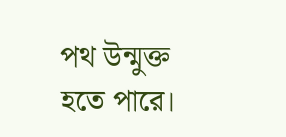পথ উন্মুক্ত হতে পারে।